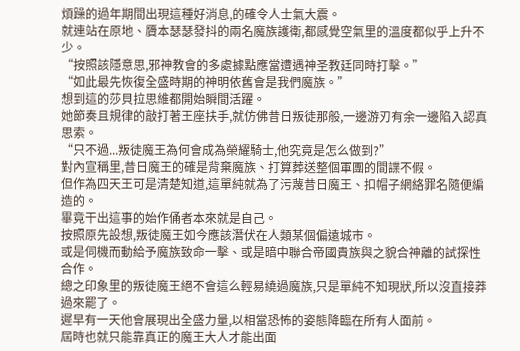煩躁的過年期間出現這種好消息,的確令人士氣大震。
就連站在原地、贗本瑟瑟發抖的兩名魔族護衛,都感覺空氣里的溫度都似乎上升不少。
“按照該隱意思,邪神教會的多處據點應當遭遇神圣教廷同時打擊。”
“如此最先恢復全盛時期的神明依舊會是我們魔族。”
想到這的莎貝拉思維都開始瞬間活躍。
她節奏且規律的敲打著王座扶手,就仿佛昔日叛徒那般,一邊游刃有余一邊陷入認真思索。
“只不過...叛徒魔王為何會成為榮耀騎士,他究竟是怎么做到?”
對內宣稱里,昔日魔王的確是背棄魔族、打算葬送整個軍團的間諜不假。
但作為四天王可是清楚知道,這單純就為了污蔑昔日魔王、扣帽子網絡罪名隨便編造的。
畢竟干出這事的始作俑者本來就是自己。
按照原先設想,叛徒魔王如今應該潛伏在人類某個偏遠城市。
或是伺機而動給予魔族致命一擊、或是暗中聯合帝國貴族與之貌合神離的試探性合作。
總之印象里的叛徒魔王絕不會這么輕易繞過魔族,只是單純不知現狀,所以沒直接莽過來罷了。
遲早有一天他會展現出全盛力量,以相當恐怖的姿態降臨在所有人面前。
屆時也就只能靠真正的魔王大人才能出面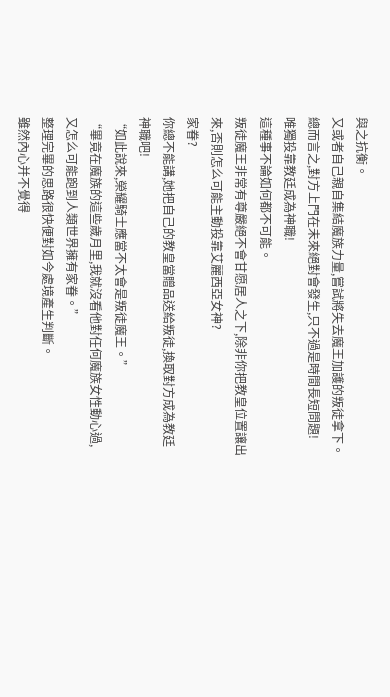與之抗衡。
又或者自己親自集結魔族力量,嘗試將失去魔王加護的叛徒拿下。
總而言之,對方上門在未來絕對會發生,只不過是時間長短問題!
唯獨投靠教廷成為神職!
這種事不論如何都不可能。
叛徒魔王非常有尊嚴絕不會甘愿居人之下,除非你把教皇位置讓出來,否則怎么可能主動投靠艾麗西亞女神?
家眷?
你總不能講,她把自己的教皇當贈品送給叛徒,換取對方成為教廷神職吧!
“如此說來,榮耀騎士應當不太會是叛徒魔王。”
“畢竟在魔族的這些歲月里,我就沒看他對任何魔族女性動心過,又怎么可能跑到人類世界擁有家眷。”
整理完畢的思路很快便對如今處境產生判斷。
雖然內心并不覺得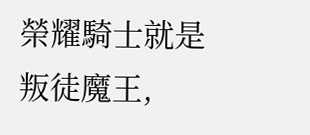榮耀騎士就是叛徒魔王,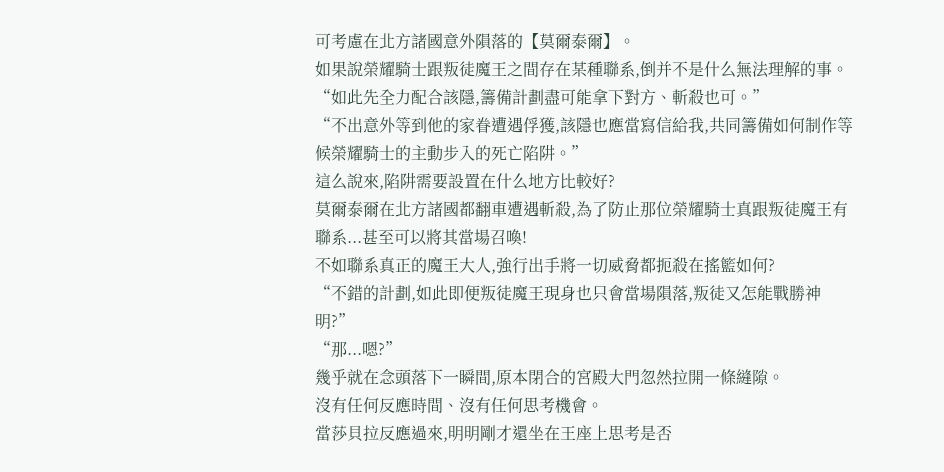可考慮在北方諸國意外隕落的【莫爾泰爾】。
如果說榮耀騎士跟叛徒魔王之間存在某種聯系,倒并不是什么無法理解的事。
“如此先全力配合該隱,籌備計劃盡可能拿下對方、斬殺也可。”
“不出意外等到他的家眷遭遇俘獲,該隱也應當寫信給我,共同籌備如何制作等候榮耀騎士的主動步入的死亡陷阱。”
這么說來,陷阱需要設置在什么地方比較好?
莫爾泰爾在北方諸國都翻車遭遇斬殺,為了防止那位榮耀騎士真跟叛徒魔王有聯系...甚至可以將其當場召喚!
不如聯系真正的魔王大人,強行出手將一切威脅都扼殺在搖籃如何?
“不錯的計劃,如此即便叛徒魔王現身也只會當場隕落,叛徒又怎能戰勝神明?”
“那...嗯?”
幾乎就在念頭落下一瞬間,原本閉合的宮殿大門忽然拉開一條縫隙。
沒有任何反應時間、沒有任何思考機會。
當莎貝拉反應過來,明明剛才還坐在王座上思考是否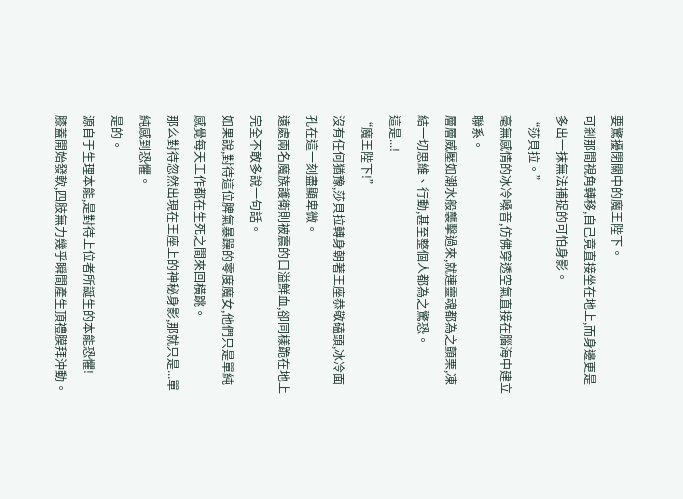要驚擾閉關中的魔王陛下。
可剎那間視角轉移,自己竟直接坐在地上,而身邊更是多出一抹無法捕捉的可怕身影。
“莎貝拉。”
毫無感情的冰冷嗓音,仿佛穿透空氣直接在腦海中建立聯系。
層層威壓如潮水般襲擊過來,就連靈魂都為之顫栗,凍結一切思維、行動,甚至整個人都為之驚恐。
這是...!
“魔王陛下!”
沒有任何猶豫,莎貝拉轉身朝著王座恭敬磕頭,冰冷面孔在這一刻盡顯卑微。
遠處兩名魔族護衛則被震的口溢鮮血,卻同樣跪在地上完全不敢多說一句話。
如果說,對待這位脾氣暴躁的零度魔女,他們只是單純感覺每天工作都在生死之間來回橫跳。
那么對待忽然出現在王座上的神秘身影,那就只是...單純感到恐懼。
是的。
源自于生理本能,是對待上位者所誕生的本能恐懼!
膝蓋開始發軟,四肢無力幾乎瞬間產生頂禮膜拜沖動。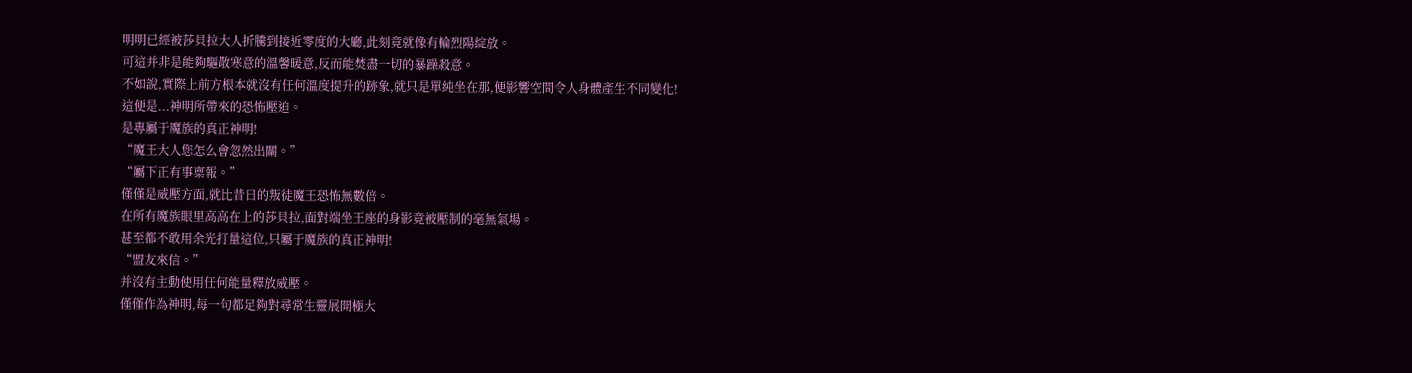明明已經被莎貝拉大人折騰到接近零度的大廳,此刻竟就像有輪烈陽綻放。
可這并非是能夠驅散寒意的溫馨暖意,反而能焚盡一切的暴躁殺意。
不如說,實際上前方根本就沒有任何溫度提升的跡象,就只是單純坐在那,便影響空間令人身體產生不同變化!
這便是...神明所帶來的恐怖壓迫。
是專屬于魔族的真正神明!
“魔王大人您怎么會忽然出關。”
“屬下正有事稟報。”
僅僅是威壓方面,就比昔日的叛徒魔王恐怖無數倍。
在所有魔族眼里高高在上的莎貝拉,面對端坐王座的身影竟被壓制的毫無氣場。
甚至都不敢用余光打量這位,只屬于魔族的真正神明!
“盟友來信。”
并沒有主動使用任何能量釋放威壓。
僅僅作為神明,每一句都足夠對尋常生靈展開極大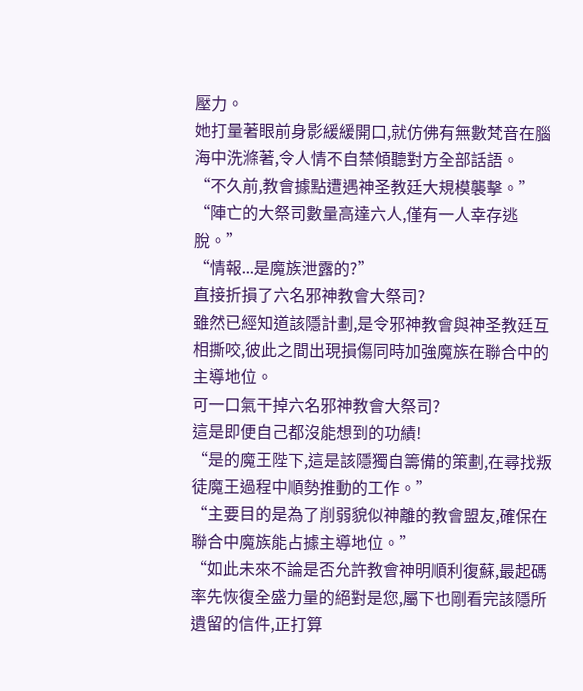壓力。
她打量著眼前身影緩緩開口,就仿佛有無數梵音在腦海中洗滌著,令人情不自禁傾聽對方全部話語。
“不久前,教會據點遭遇神圣教廷大規模襲擊。”
“陣亡的大祭司數量高達六人,僅有一人幸存逃脫。”
“情報...是魔族泄露的?”
直接折損了六名邪神教會大祭司?
雖然已經知道該隱計劃,是令邪神教會與神圣教廷互相撕咬,彼此之間出現損傷同時加強魔族在聯合中的主導地位。
可一口氣干掉六名邪神教會大祭司?
這是即便自己都沒能想到的功績!
“是的魔王陛下,這是該隱獨自籌備的策劃,在尋找叛徒魔王過程中順勢推動的工作。”
“主要目的是為了削弱貌似神離的教會盟友,確保在聯合中魔族能占據主導地位。”
“如此未來不論是否允許教會神明順利復蘇,最起碼率先恢復全盛力量的絕對是您,屬下也剛看完該隱所遺留的信件,正打算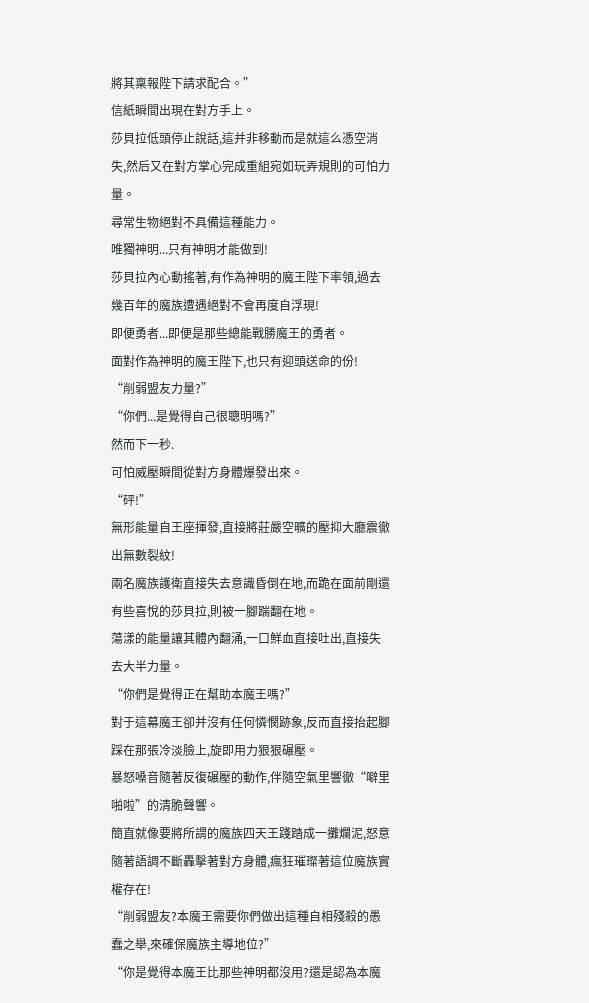將其稟報陛下請求配合。”
信紙瞬間出現在對方手上。
莎貝拉低頭停止說話,這并非移動而是就這么憑空消失,然后又在對方掌心完成重組宛如玩弄規則的可怕力量。
尋常生物絕對不具備這種能力。
唯獨神明...只有神明才能做到!
莎貝拉內心動搖著,有作為神明的魔王陛下率領,過去幾百年的魔族遭遇絕對不會再度自浮現!
即便勇者...即便是那些總能戰勝魔王的勇者。
面對作為神明的魔王陛下,也只有迎頭送命的份!
“削弱盟友力量?”
“你們...是覺得自己很聰明嗎?”
然而下一秒.
可怕威壓瞬間從對方身體爆發出來。
“砰!”
無形能量自王座揮發,直接將莊嚴空曠的壓抑大廳震徹出無數裂紋!
兩名魔族護衛直接失去意識昏倒在地,而跪在面前剛還有些喜悅的莎貝拉,則被一腳踹翻在地。
蕩漾的能量讓其體內翻涌,一口鮮血直接吐出,直接失去大半力量。
“你們是覺得正在幫助本魔王嗎?”
對于這幕魔王卻并沒有任何憐憫跡象,反而直接抬起腳踩在那張冷淡臉上,旋即用力狠狠碾壓。
暴怒嗓音隨著反復碾壓的動作,伴隨空氣里響徹“噼里啪啦”的清脆聲響。
簡直就像要將所謂的魔族四天王踐踏成一攤爛泥,怒意隨著語調不斷轟擊著對方身體,瘋狂璀璨著這位魔族實權存在!
“削弱盟友?本魔王需要你們做出這種自相殘殺的愚蠢之舉,來確保魔族主導地位?”
“你是覺得本魔王比那些神明都沒用?還是認為本魔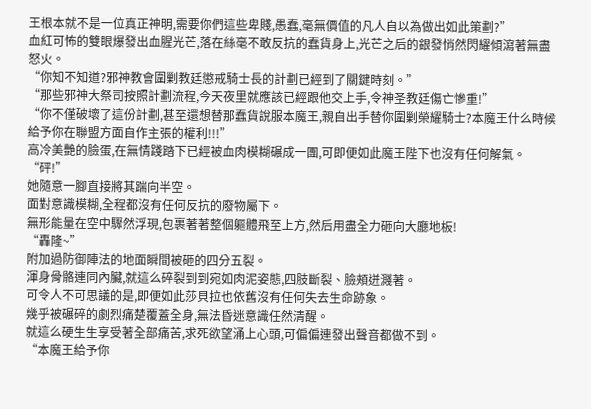王根本就不是一位真正神明,需要你們這些卑賤,愚蠢,毫無價值的凡人自以為做出如此策劃?”
血紅可怖的雙眼爆發出血腥光芒,落在絲毫不敢反抗的蠢貨身上,光芒之后的銀發悄然閃耀傾瀉著無盡怒火。
“你知不知道?邪神教會圍剿教廷懲戒騎士長的計劃已經到了關鍵時刻。”
“那些邪神大祭司按照計劃流程,今天夜里就應該已經跟他交上手,令神圣教廷傷亡慘重!”
“你不僅破壞了這份計劃,甚至還想替那蠢貨說服本魔王,親自出手替你圍剿榮耀騎士?本魔王什么時候給予你在聯盟方面自作主張的權利!!!”
高冷美艷的臉蛋,在無情踐踏下已經被血肉模糊碾成一團,可即便如此魔王陛下也沒有任何解氣。
“砰!”
她隨意一腳直接將其踹向半空。
面對意識模糊,全程都沒有任何反抗的廢物屬下。
無形能量在空中驟然浮現,包裹著著整個軀體飛至上方,然后用盡全力砸向大廳地板!
“轟隆~”
附加過防御陣法的地面瞬間被砸的四分五裂。
渾身骨骼連同內臟,就這么碎裂到到宛如肉泥姿態,四肢斷裂、臉頰迸濺著。
可令人不可思議的是,即便如此莎貝拉也依舊沒有任何失去生命跡象。
幾乎被碾碎的劇烈痛楚覆蓋全身,無法昏迷意識任然清醒。
就這么硬生生享受著全部痛苦,求死欲望涌上心頭,可偏偏連發出聲音都做不到。
“本魔王給予你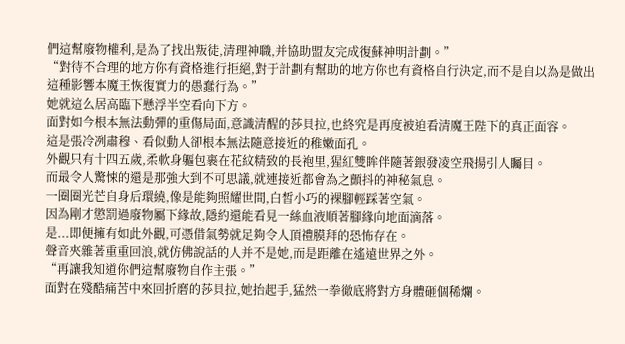們這幫廢物權利,是為了找出叛徒,清理神職,并協助盟友完成復蘇神明計劃。”
“對待不合理的地方你有資格進行拒絕,對于計劃有幫助的地方你也有資格自行決定,而不是自以為是做出這種影響本魔王恢復實力的愚蠢行為。”
她就這么居高臨下懸浮半空看向下方。
面對如今根本無法動彈的重傷局面,意識清醒的莎貝拉,也終究是再度被迫看清魔王陛下的真正面容。
這是張冷冽肅穆、看似動人卻根本無法隨意接近的稚嫩面孔。
外觀只有十四五歲,柔軟身軀包裹在花紋精致的長袍里,猩紅雙眸伴隨著銀發凌空飛揚引人矚目。
而最令人驚悚的還是那強大到不可思議,就連接近都會為之顫抖的神秘氣息。
一圈圈光芒自身后環繞,像是能夠照耀世間,白皙小巧的裸腳輕踩著空氣。
因為剛才懲罰過廢物屬下緣故,隱約還能看見一絲血液順著腳緣向地面滴落。
是...即便擁有如此外觀,可憑借氣勢就足夠令人頂禮膜拜的恐怖存在。
聲音夾雜著重重回浪,就仿佛說話的人并不是她,而是距離在遙遠世界之外。
“再讓我知道你們這幫廢物自作主張。”
面對在殘酷痛苦中來回折磨的莎貝拉,她抬起手,猛然一拳徹底將對方身體砸個稀爛。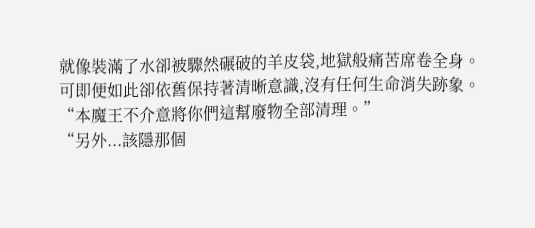就像裝滿了水卻被驟然碾破的羊皮袋,地獄般痛苦席卷全身。
可即便如此卻依舊保持著清晰意識,沒有任何生命消失跡象。
“本魔王不介意將你們這幫廢物全部清理。”
“另外...該隱那個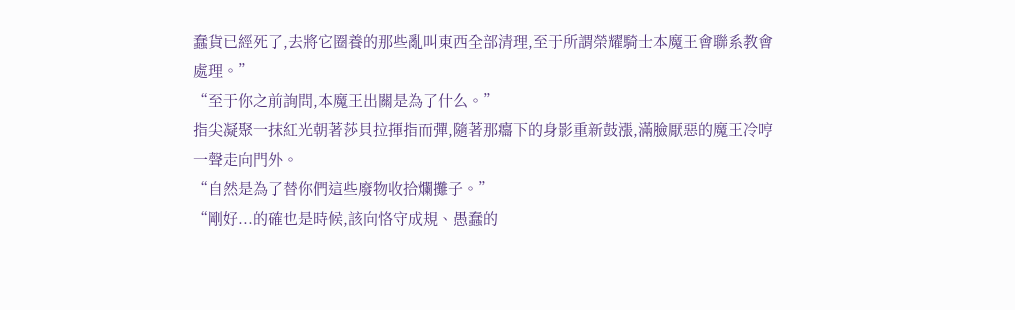蠢貨已經死了,去將它圈養的那些亂叫東西全部清理,至于所謂榮耀騎士本魔王會聯系教會處理。”
“至于你之前詢問,本魔王出關是為了什么。”
指尖凝聚一抹紅光朝著莎貝拉揮指而彈,隨著那癟下的身影重新鼓漲,滿臉厭惡的魔王冷哼一聲走向門外。
“自然是為了替你們這些廢物收拾爛攤子。”
“剛好...的確也是時候,該向恪守成規、愚蠢的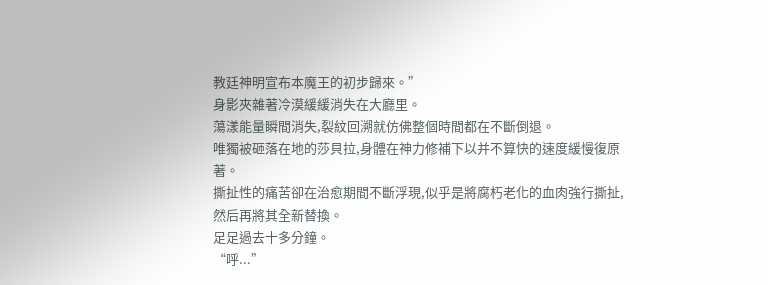教廷神明宣布本魔王的初步歸來。”
身影夾雜著冷漠緩緩消失在大廳里。
蕩漾能量瞬間消失,裂紋回溯就仿佛整個時間都在不斷倒退。
唯獨被砸落在地的莎貝拉,身體在神力修補下以并不算快的速度緩慢復原著。
撕扯性的痛苦卻在治愈期間不斷浮現,似乎是將腐朽老化的血肉強行撕扯,然后再將其全新替換。
足足過去十多分鐘。
“呼...”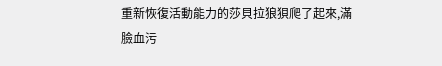重新恢復活動能力的莎貝拉狼狽爬了起來,滿臉血污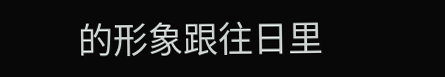的形象跟往日里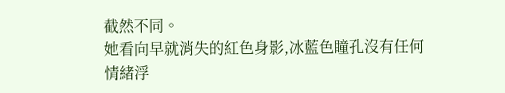截然不同。
她看向早就消失的紅色身影,冰藍色瞳孔沒有任何情緒浮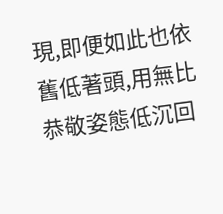現,即便如此也依舊低著頭,用無比恭敬姿態低沉回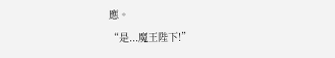應。
“是...魔王陛下!”